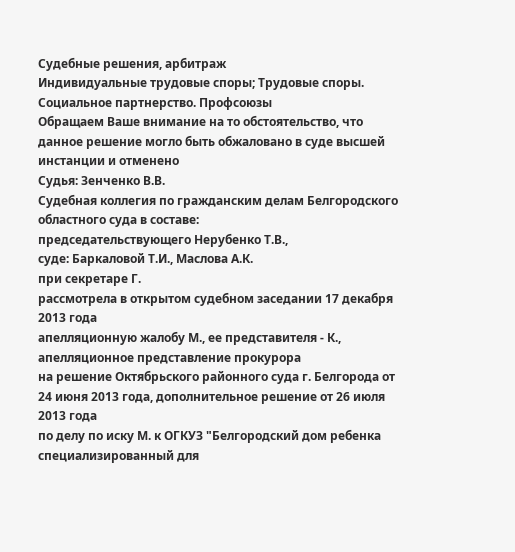Судебные решения, арбитраж
Индивидуальные трудовые споры; Трудовые споры. Социальное партнерство. Профсоюзы
Обращаем Ваше внимание на то обстоятельство, что данное решение могло быть обжаловано в суде высшей инстанции и отменено
Судья: Зенченко В.В.
Судебная коллегия по гражданским делам Белгородского областного суда в составе:
председательствующего Нерубенко Т.В.,
суде: Баркаловой Т.И., Маслова А.К.
при секретаре Г.
рассмотрела в открытом судебном заседании 17 декабря 2013 года
апелляционную жалобу М., ее представителя - К.,
апелляционное представление прокурора
на решение Октябрьского районного суда г. Белгорода от 24 июня 2013 года, дополнительное решение от 26 июля 2013 года
по делу по иску М. к ОГКУЗ "Белгородский дом ребенка специализированный для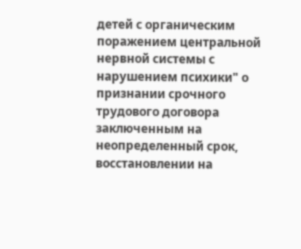детей с органическим поражением центральной нервной системы с нарушением психики" о признании срочного трудового договора заключенным на неопределенный срок, восстановлении на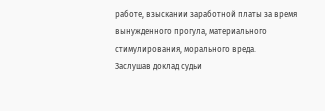работе, взыскании заработной платы за время вынужденного прогула, материального стимулирования, морального вреда.
Заслушав доклад судьи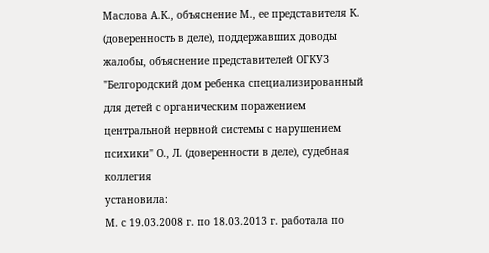Маслова А.К., объяснение М., ее представителя К. (доверенность в деле), поддержавших доводы жалобы, объяснение представителей ОГКУЗ "Белгородский дом ребенка специализированный для детей с органическим поражением центральной нервной системы с нарушением психики" О., Л. (доверенности в деле), судебная коллегия
установила:
М. с 19.03.2008 г. по 18.03.2013 г. работала по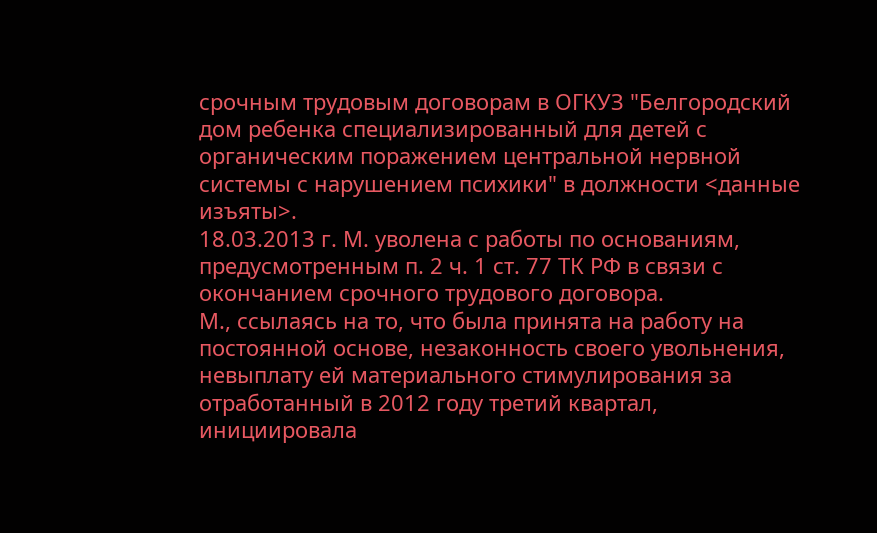срочным трудовым договорам в ОГКУЗ "Белгородский дом ребенка специализированный для детей с органическим поражением центральной нервной системы с нарушением психики" в должности <данные изъяты>.
18.03.2013 г. М. уволена с работы по основаниям, предусмотренным п. 2 ч. 1 ст. 77 ТК РФ в связи с окончанием срочного трудового договора.
М., ссылаясь на то, что была принята на работу на постоянной основе, незаконность своего увольнения, невыплату ей материального стимулирования за отработанный в 2012 году третий квартал, инициировала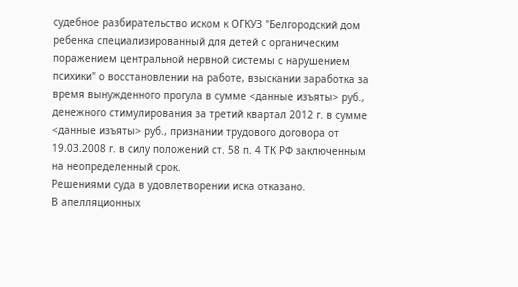судебное разбирательство иском к ОГКУЗ "Белгородский дом ребенка специализированный для детей с органическим поражением центральной нервной системы с нарушением психики" о восстановлении на работе, взыскании заработка за время вынужденного прогула в сумме <данные изъяты> руб., денежного стимулирования за третий квартал 2012 г. в сумме <данные изъяты> руб., признании трудового договора от 19.03.2008 г. в силу положений ст. 58 п. 4 ТК РФ заключенным на неопределенный срок.
Решениями суда в удовлетворении иска отказано.
В апелляционных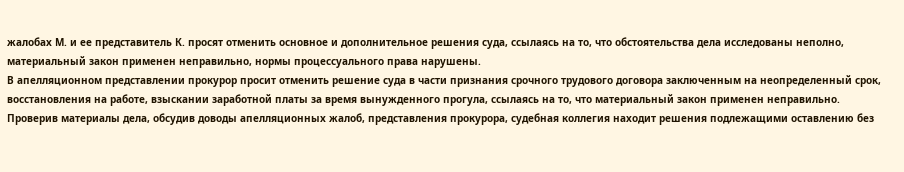жалобах М. и ее представитель К. просят отменить основное и дополнительное решения суда, ссылаясь на то, что обстоятельства дела исследованы неполно, материальный закон применен неправильно, нормы процессуального права нарушены.
В апелляционном представлении прокурор просит отменить решение суда в части признания срочного трудового договора заключенным на неопределенный срок, восстановления на работе, взыскании заработной платы за время вынужденного прогула, ссылаясь на то, что материальный закон применен неправильно.
Проверив материалы дела, обсудив доводы апелляционных жалоб, представления прокурора, судебная коллегия находит решения подлежащими оставлению без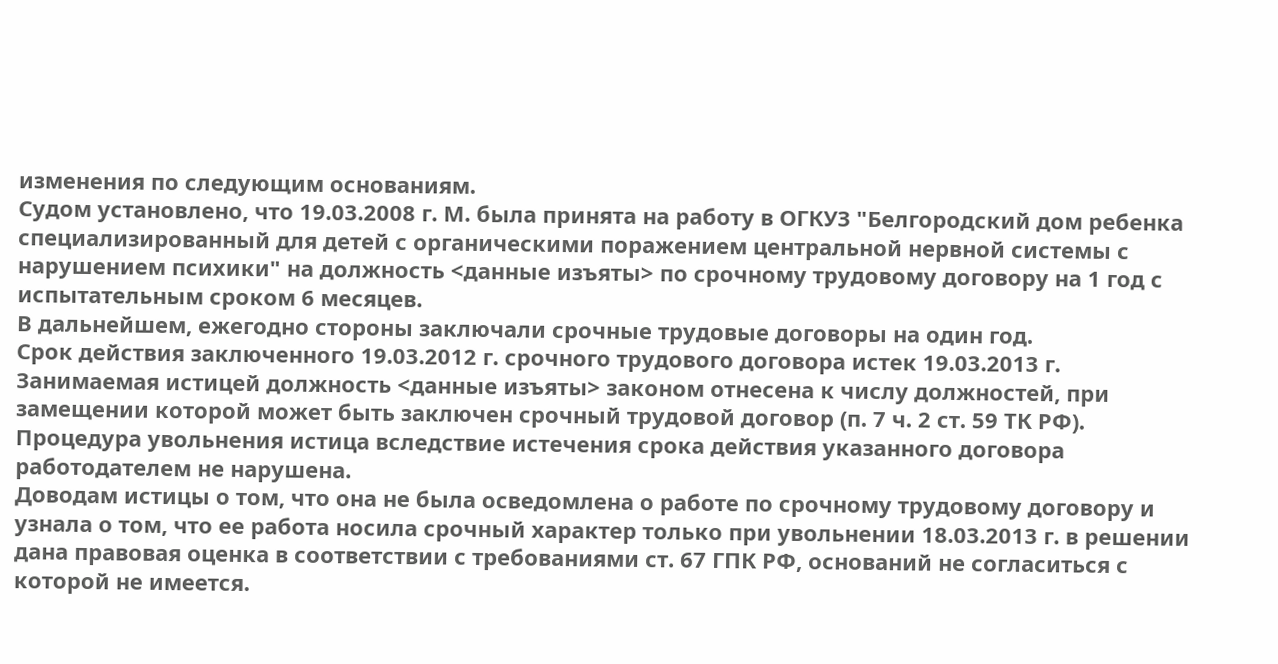изменения по следующим основаниям.
Судом установлено, что 19.03.2008 г. М. была принята на работу в ОГКУЗ "Белгородский дом ребенка специализированный для детей с органическими поражением центральной нервной системы с нарушением психики" на должность <данные изъяты> по срочному трудовому договору на 1 год с испытательным сроком 6 месяцев.
В дальнейшем, ежегодно стороны заключали срочные трудовые договоры на один год.
Срок действия заключенного 19.03.2012 г. срочного трудового договора истек 19.03.2013 г.
Занимаемая истицей должность <данные изъяты> законом отнесена к числу должностей, при замещении которой может быть заключен срочный трудовой договор (п. 7 ч. 2 ст. 59 ТК РФ).
Процедура увольнения истица вследствие истечения срока действия указанного договора работодателем не нарушена.
Доводам истицы о том, что она не была осведомлена о работе по срочному трудовому договору и узнала о том, что ее работа носила срочный характер только при увольнении 18.03.2013 г. в решении дана правовая оценка в соответствии с требованиями ст. 67 ГПК РФ, оснований не согласиться с которой не имеется.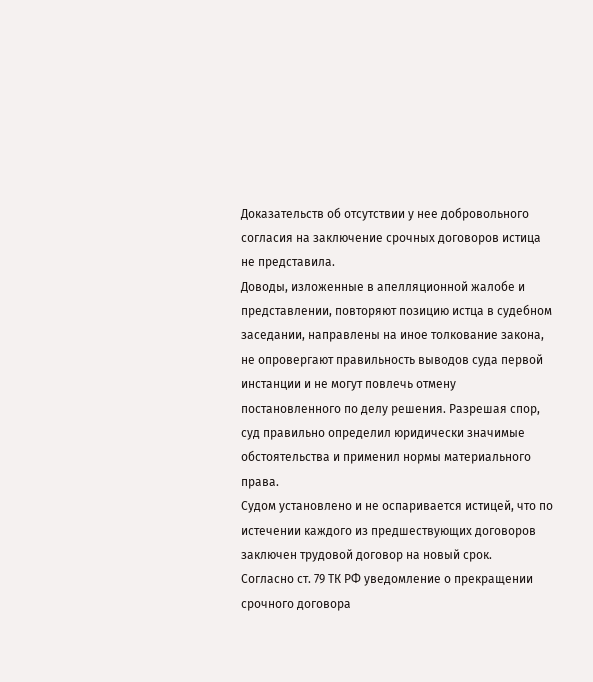Доказательств об отсутствии у нее добровольного согласия на заключение срочных договоров истица не представила.
Доводы, изложенные в апелляционной жалобе и представлении, повторяют позицию истца в судебном заседании, направлены на иное толкование закона, не опровергают правильность выводов суда первой инстанции и не могут повлечь отмену постановленного по делу решения. Разрешая спор, суд правильно определил юридически значимые обстоятельства и применил нормы материального права.
Судом установлено и не оспаривается истицей, что по истечении каждого из предшествующих договоров заключен трудовой договор на новый срок.
Согласно ст. 79 ТК РФ уведомление о прекращении срочного договора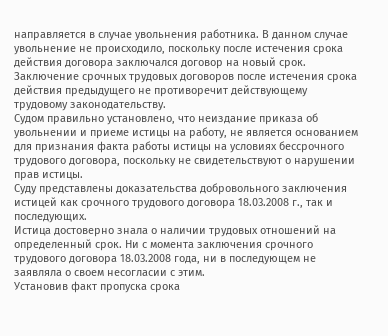направляется в случае увольнения работника. В данном случае увольнение не происходило, поскольку после истечения срока действия договора заключался договор на новый срок.
Заключение срочных трудовых договоров после истечения срока действия предыдущего не противоречит действующему трудовому законодательству.
Судом правильно установлено, что неиздание приказа об увольнении и приеме истицы на работу, не является основанием для признания факта работы истицы на условиях бессрочного трудового договора, поскольку не свидетельствуют о нарушении прав истицы.
Суду представлены доказательства добровольного заключения истицей как срочного трудового договора 18.03.2008 г., так и последующих.
Истица достоверно знала о наличии трудовых отношений на определенный срок. Ни с момента заключения срочного трудового договора 18.03.2008 года, ни в последующем не заявляла о своем несогласии с этим.
Установив факт пропуска срока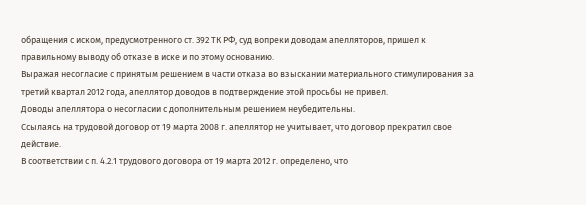обращения с иском, предусмотренного ст. 392 ТК РФ, суд вопреки доводам апелляторов, пришел к правильному выводу об отказе в иске и по этому основанию.
Выражая несогласие с принятым решением в части отказа во взыскании материального стимулирования за третий квартал 2012 года, апеллятор доводов в подтверждение этой просьбы не привел.
Доводы апеллятора о несогласии с дополнительным решением неубедительны.
Ссылаясь на трудовой договор от 19 марта 2008 г. апеллятор не учитывает, что договор прекратил свое действие.
В соответствии с п. 4.2.1 трудового договора от 19 марта 2012 г. определено, что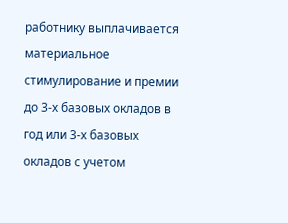работнику выплачивается материальное стимулирование и премии до 3-х базовых окладов в год или 3-х базовых окладов с учетом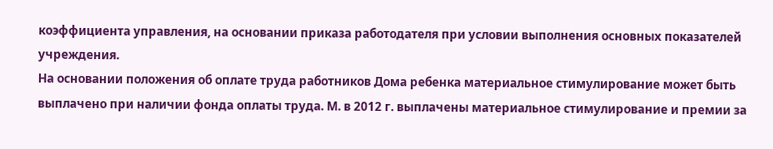коэффициента управления, на основании приказа работодателя при условии выполнения основных показателей учреждения.
На основании положения об оплате труда работников Дома ребенка материальное стимулирование может быть выплачено при наличии фонда оплаты труда. М. в 2012 г. выплачены материальное стимулирование и премии за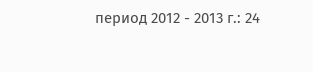период 2012 - 2013 г.: 24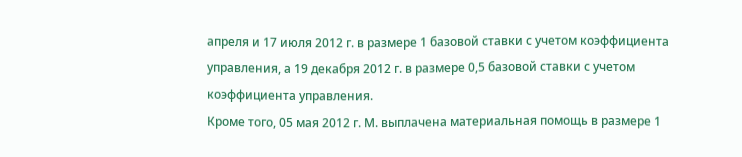апреля и 17 июля 2012 г. в размере 1 базовой ставки с учетом коэффициента управления, а 19 декабря 2012 г. в размере 0,5 базовой ставки с учетом коэффициента управления.
Кроме того, 05 мая 2012 г. М. выплачена материальная помощь в размере 1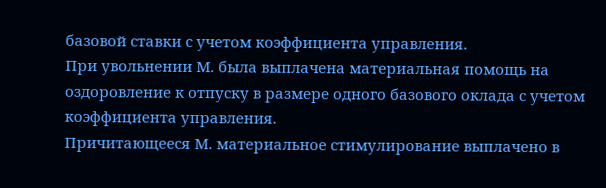базовой ставки с учетом коэффициента управления.
При увольнении М. была выплачена материальная помощь на оздоровление к отпуску в размере одного базового оклада с учетом коэффициента управления.
Причитающееся М. материальное стимулирование выплачено в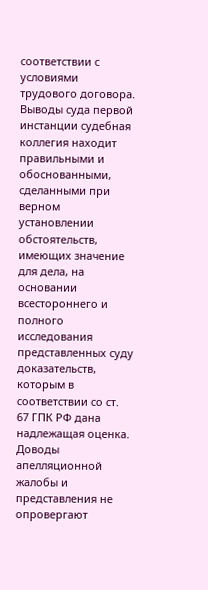соответствии с условиями трудового договора.
Выводы суда первой инстанции судебная коллегия находит правильными и обоснованными, сделанными при верном установлении обстоятельств, имеющих значение для дела, на основании всестороннего и полного исследования представленных суду доказательств, которым в соответствии со ст. 67 ГПК РФ дана надлежащая оценка.
Доводы апелляционной жалобы и представления не опровергают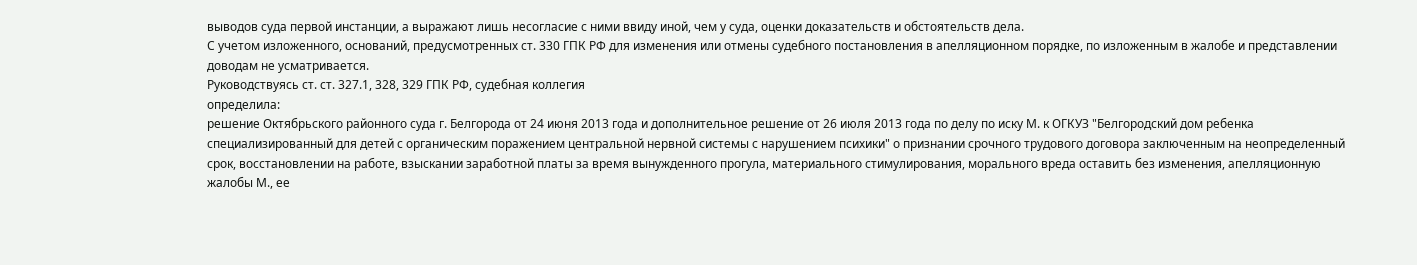выводов суда первой инстанции, а выражают лишь несогласие с ними ввиду иной, чем у суда, оценки доказательств и обстоятельств дела.
С учетом изложенного, оснований, предусмотренных ст. 330 ГПК РФ для изменения или отмены судебного постановления в апелляционном порядке, по изложенным в жалобе и представлении доводам не усматривается.
Руководствуясь ст. ст. 327.1, 328, 329 ГПК РФ, судебная коллегия
определила:
решение Октябрьского районного суда г. Белгорода от 24 июня 2013 года и дополнительное решение от 26 июля 2013 года по делу по иску М. к ОГКУЗ "Белгородский дом ребенка специализированный для детей с органическим поражением центральной нервной системы с нарушением психики" о признании срочного трудового договора заключенным на неопределенный срок, восстановлении на работе, взыскании заработной платы за время вынужденного прогула, материального стимулирования, морального вреда оставить без изменения, апелляционную жалобы М., ее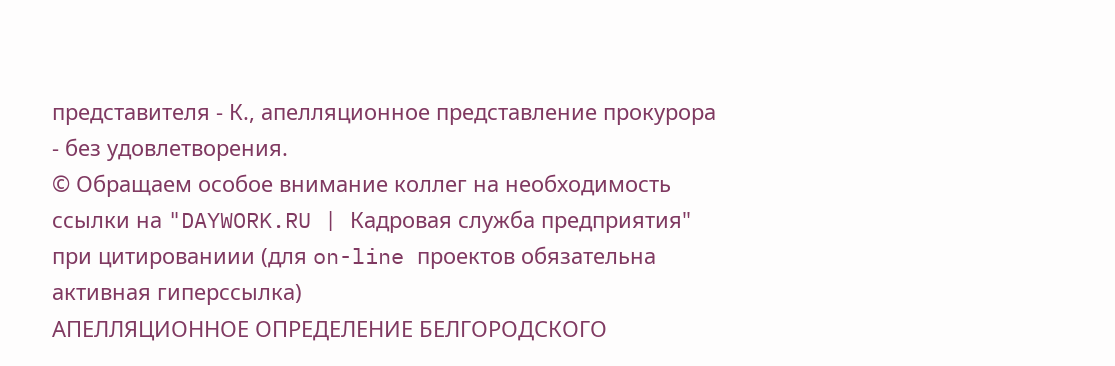представителя - К., апелляционное представление прокурора - без удовлетворения.
© Обращаем особое внимание коллег на необходимость ссылки на "DAYWORK.RU | Кадровая служба предприятия" при цитированиии (для on-line проектов обязательна активная гиперссылка)
АПЕЛЛЯЦИОННОЕ ОПРЕДЕЛЕНИЕ БЕЛГОРОДСКОГО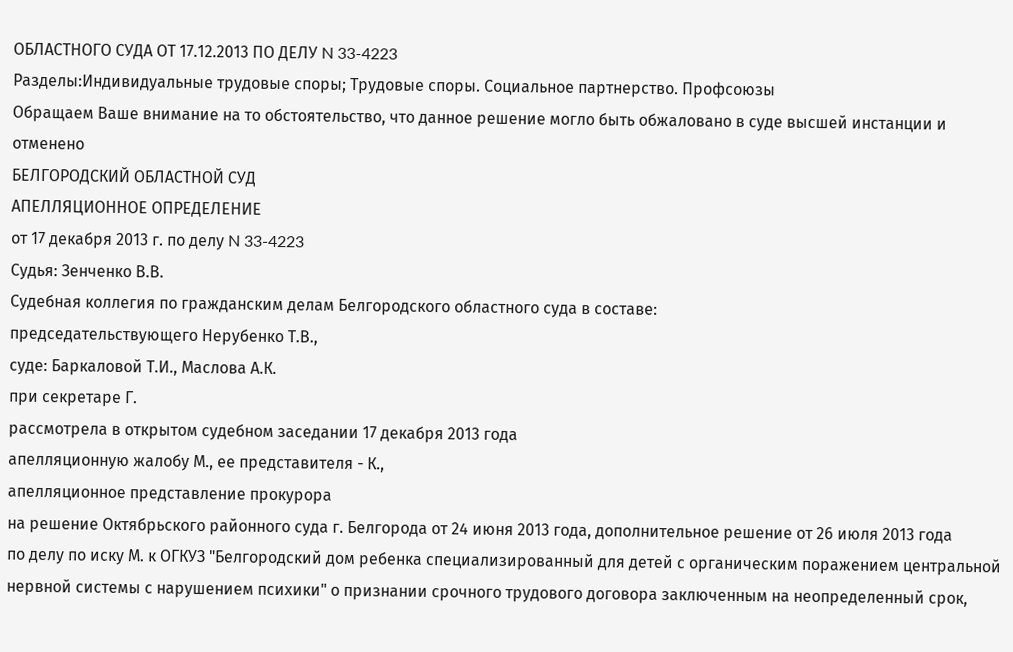ОБЛАСТНОГО СУДА ОТ 17.12.2013 ПО ДЕЛУ N 33-4223
Разделы:Индивидуальные трудовые споры; Трудовые споры. Социальное партнерство. Профсоюзы
Обращаем Ваше внимание на то обстоятельство, что данное решение могло быть обжаловано в суде высшей инстанции и отменено
БЕЛГОРОДСКИЙ ОБЛАСТНОЙ СУД
АПЕЛЛЯЦИОННОЕ ОПРЕДЕЛЕНИЕ
от 17 декабря 2013 г. по делу N 33-4223
Судья: Зенченко В.В.
Судебная коллегия по гражданским делам Белгородского областного суда в составе:
председательствующего Нерубенко Т.В.,
суде: Баркаловой Т.И., Маслова А.К.
при секретаре Г.
рассмотрела в открытом судебном заседании 17 декабря 2013 года
апелляционную жалобу М., ее представителя - К.,
апелляционное представление прокурора
на решение Октябрьского районного суда г. Белгорода от 24 июня 2013 года, дополнительное решение от 26 июля 2013 года
по делу по иску М. к ОГКУЗ "Белгородский дом ребенка специализированный для детей с органическим поражением центральной нервной системы с нарушением психики" о признании срочного трудового договора заключенным на неопределенный срок,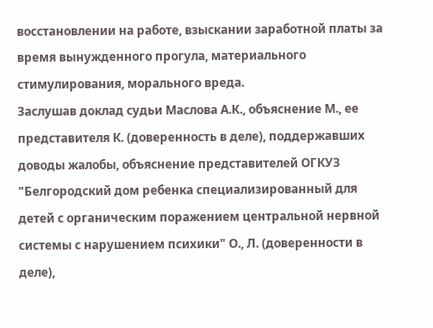восстановлении на работе, взыскании заработной платы за время вынужденного прогула, материального стимулирования, морального вреда.
Заслушав доклад судьи Маслова А.К., объяснение М., ее представителя К. (доверенность в деле), поддержавших доводы жалобы, объяснение представителей ОГКУЗ "Белгородский дом ребенка специализированный для детей с органическим поражением центральной нервной системы с нарушением психики" О., Л. (доверенности в деле),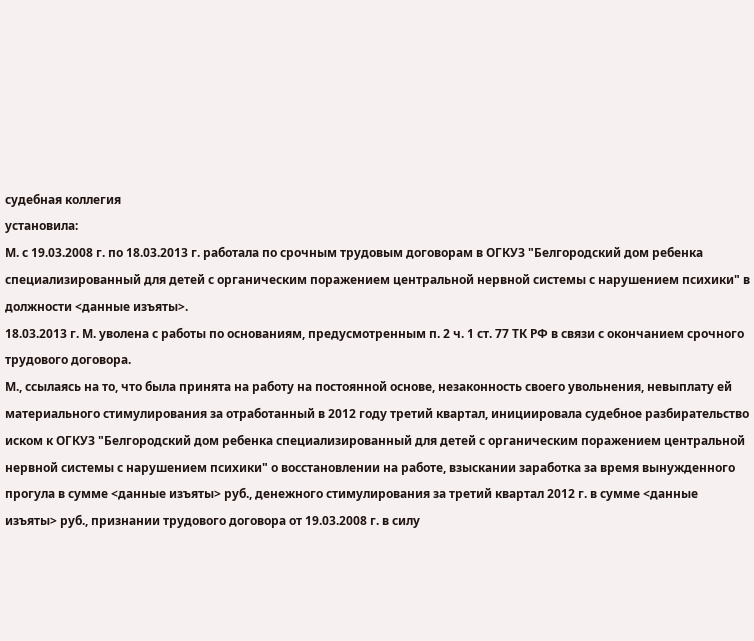судебная коллегия
установила:
М. с 19.03.2008 г. по 18.03.2013 г. работала по срочным трудовым договорам в ОГКУЗ "Белгородский дом ребенка специализированный для детей с органическим поражением центральной нервной системы с нарушением психики" в должности <данные изъяты>.
18.03.2013 г. М. уволена с работы по основаниям, предусмотренным п. 2 ч. 1 ст. 77 ТК РФ в связи с окончанием срочного трудового договора.
М., ссылаясь на то, что была принята на работу на постоянной основе, незаконность своего увольнения, невыплату ей материального стимулирования за отработанный в 2012 году третий квартал, инициировала судебное разбирательство иском к ОГКУЗ "Белгородский дом ребенка специализированный для детей с органическим поражением центральной нервной системы с нарушением психики" о восстановлении на работе, взыскании заработка за время вынужденного прогула в сумме <данные изъяты> руб., денежного стимулирования за третий квартал 2012 г. в сумме <данные изъяты> руб., признании трудового договора от 19.03.2008 г. в силу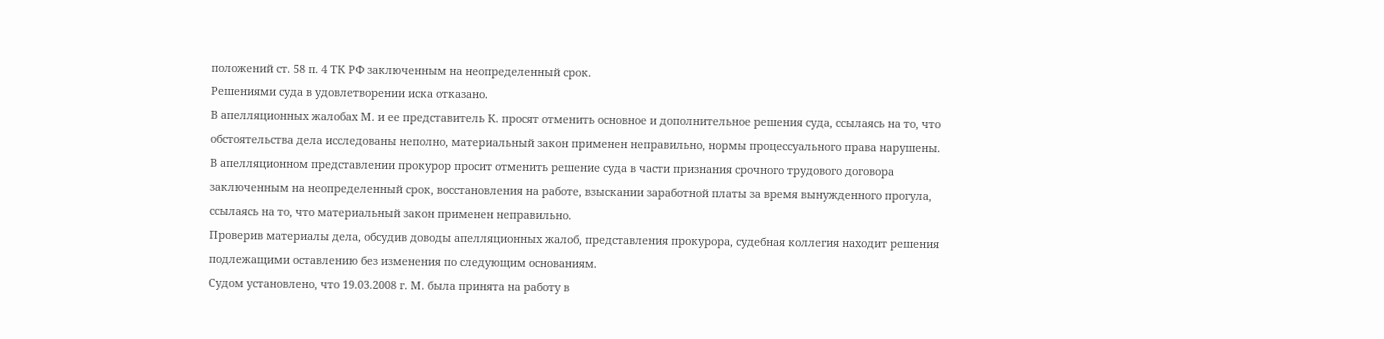положений ст. 58 п. 4 ТК РФ заключенным на неопределенный срок.
Решениями суда в удовлетворении иска отказано.
В апелляционных жалобах М. и ее представитель К. просят отменить основное и дополнительное решения суда, ссылаясь на то, что обстоятельства дела исследованы неполно, материальный закон применен неправильно, нормы процессуального права нарушены.
В апелляционном представлении прокурор просит отменить решение суда в части признания срочного трудового договора заключенным на неопределенный срок, восстановления на работе, взыскании заработной платы за время вынужденного прогула, ссылаясь на то, что материальный закон применен неправильно.
Проверив материалы дела, обсудив доводы апелляционных жалоб, представления прокурора, судебная коллегия находит решения подлежащими оставлению без изменения по следующим основаниям.
Судом установлено, что 19.03.2008 г. М. была принята на работу в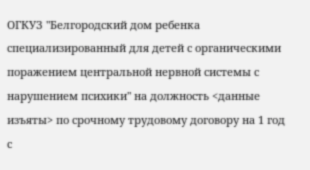ОГКУЗ "Белгородский дом ребенка специализированный для детей с органическими поражением центральной нервной системы с нарушением психики" на должность <данные изъяты> по срочному трудовому договору на 1 год с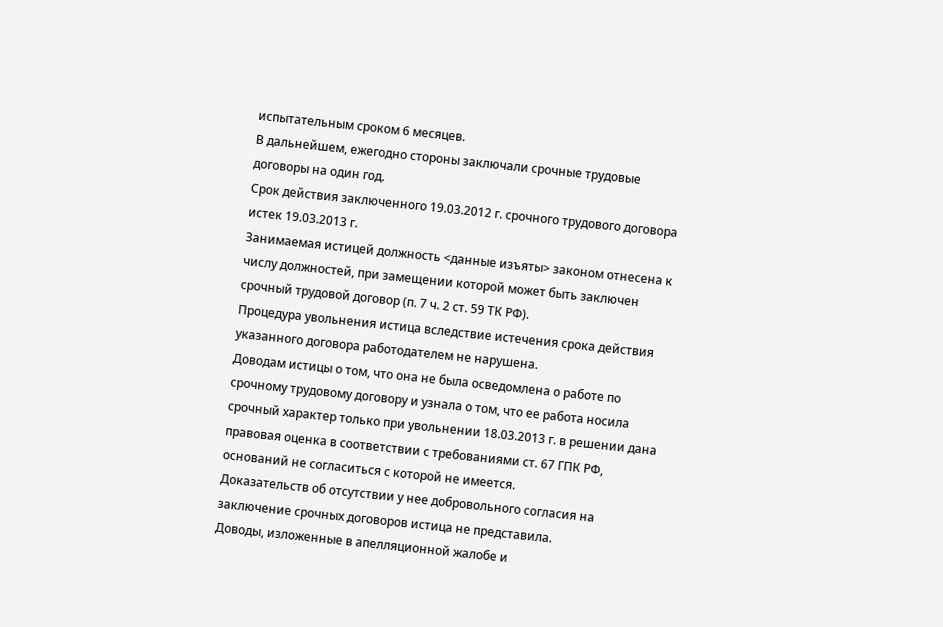испытательным сроком 6 месяцев.
В дальнейшем, ежегодно стороны заключали срочные трудовые договоры на один год.
Срок действия заключенного 19.03.2012 г. срочного трудового договора истек 19.03.2013 г.
Занимаемая истицей должность <данные изъяты> законом отнесена к числу должностей, при замещении которой может быть заключен срочный трудовой договор (п. 7 ч. 2 ст. 59 ТК РФ).
Процедура увольнения истица вследствие истечения срока действия указанного договора работодателем не нарушена.
Доводам истицы о том, что она не была осведомлена о работе по срочному трудовому договору и узнала о том, что ее работа носила срочный характер только при увольнении 18.03.2013 г. в решении дана правовая оценка в соответствии с требованиями ст. 67 ГПК РФ, оснований не согласиться с которой не имеется.
Доказательств об отсутствии у нее добровольного согласия на заключение срочных договоров истица не представила.
Доводы, изложенные в апелляционной жалобе и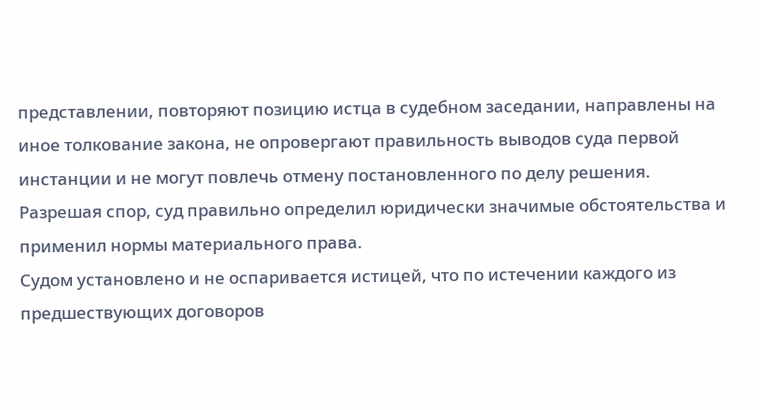представлении, повторяют позицию истца в судебном заседании, направлены на иное толкование закона, не опровергают правильность выводов суда первой инстанции и не могут повлечь отмену постановленного по делу решения. Разрешая спор, суд правильно определил юридически значимые обстоятельства и применил нормы материального права.
Судом установлено и не оспаривается истицей, что по истечении каждого из предшествующих договоров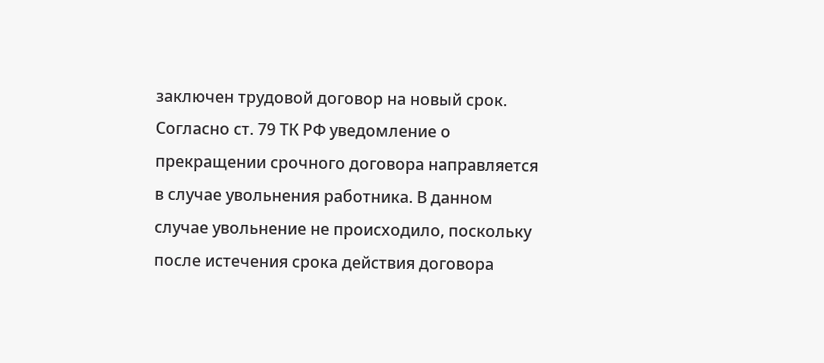заключен трудовой договор на новый срок.
Согласно ст. 79 ТК РФ уведомление о прекращении срочного договора направляется в случае увольнения работника. В данном случае увольнение не происходило, поскольку после истечения срока действия договора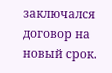заключался договор на новый срок.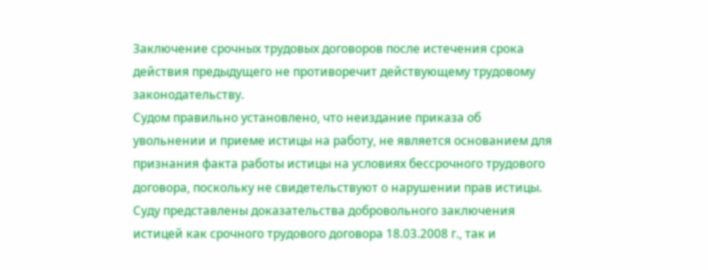Заключение срочных трудовых договоров после истечения срока действия предыдущего не противоречит действующему трудовому законодательству.
Судом правильно установлено, что неиздание приказа об увольнении и приеме истицы на работу, не является основанием для признания факта работы истицы на условиях бессрочного трудового договора, поскольку не свидетельствуют о нарушении прав истицы.
Суду представлены доказательства добровольного заключения истицей как срочного трудового договора 18.03.2008 г., так и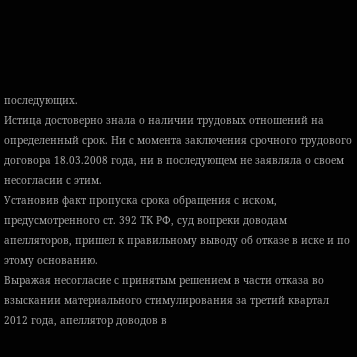последующих.
Истица достоверно знала о наличии трудовых отношений на определенный срок. Ни с момента заключения срочного трудового договора 18.03.2008 года, ни в последующем не заявляла о своем несогласии с этим.
Установив факт пропуска срока обращения с иском, предусмотренного ст. 392 ТК РФ, суд вопреки доводам апелляторов, пришел к правильному выводу об отказе в иске и по этому основанию.
Выражая несогласие с принятым решением в части отказа во взыскании материального стимулирования за третий квартал 2012 года, апеллятор доводов в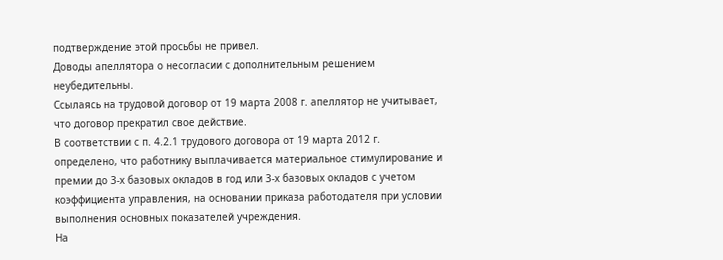подтверждение этой просьбы не привел.
Доводы апеллятора о несогласии с дополнительным решением неубедительны.
Ссылаясь на трудовой договор от 19 марта 2008 г. апеллятор не учитывает, что договор прекратил свое действие.
В соответствии с п. 4.2.1 трудового договора от 19 марта 2012 г. определено, что работнику выплачивается материальное стимулирование и премии до 3-х базовых окладов в год или 3-х базовых окладов с учетом коэффициента управления, на основании приказа работодателя при условии выполнения основных показателей учреждения.
На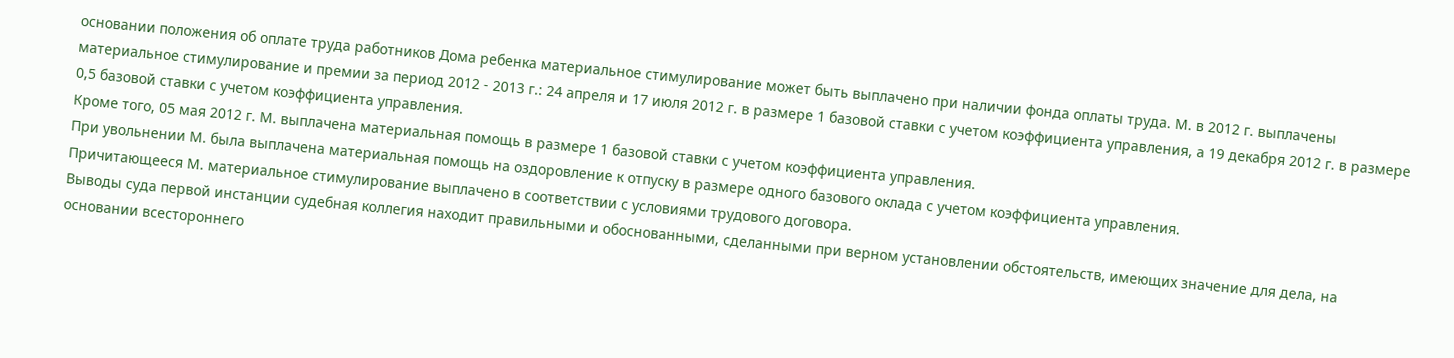основании положения об оплате труда работников Дома ребенка материальное стимулирование может быть выплачено при наличии фонда оплаты труда. М. в 2012 г. выплачены материальное стимулирование и премии за период 2012 - 2013 г.: 24 апреля и 17 июля 2012 г. в размере 1 базовой ставки с учетом коэффициента управления, а 19 декабря 2012 г. в размере 0,5 базовой ставки с учетом коэффициента управления.
Кроме того, 05 мая 2012 г. М. выплачена материальная помощь в размере 1 базовой ставки с учетом коэффициента управления.
При увольнении М. была выплачена материальная помощь на оздоровление к отпуску в размере одного базового оклада с учетом коэффициента управления.
Причитающееся М. материальное стимулирование выплачено в соответствии с условиями трудового договора.
Выводы суда первой инстанции судебная коллегия находит правильными и обоснованными, сделанными при верном установлении обстоятельств, имеющих значение для дела, на основании всестороннего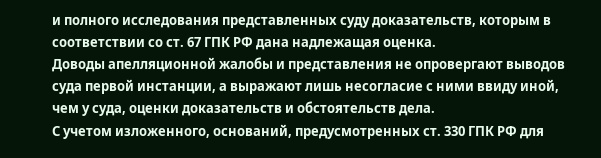и полного исследования представленных суду доказательств, которым в соответствии со ст. 67 ГПК РФ дана надлежащая оценка.
Доводы апелляционной жалобы и представления не опровергают выводов суда первой инстанции, а выражают лишь несогласие с ними ввиду иной, чем у суда, оценки доказательств и обстоятельств дела.
С учетом изложенного, оснований, предусмотренных ст. 330 ГПК РФ для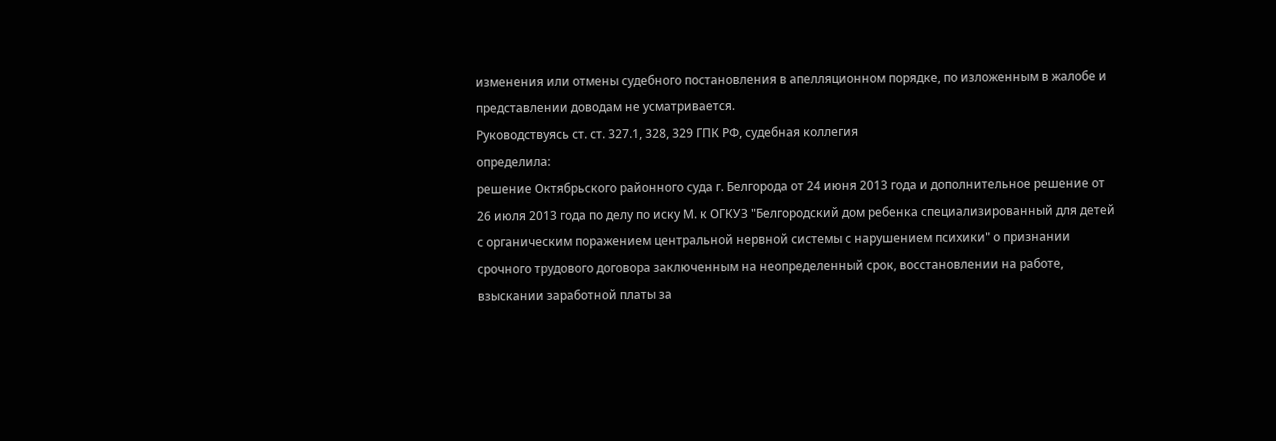изменения или отмены судебного постановления в апелляционном порядке, по изложенным в жалобе и представлении доводам не усматривается.
Руководствуясь ст. ст. 327.1, 328, 329 ГПК РФ, судебная коллегия
определила:
решение Октябрьского районного суда г. Белгорода от 24 июня 2013 года и дополнительное решение от 26 июля 2013 года по делу по иску М. к ОГКУЗ "Белгородский дом ребенка специализированный для детей с органическим поражением центральной нервной системы с нарушением психики" о признании срочного трудового договора заключенным на неопределенный срок, восстановлении на работе, взыскании заработной платы за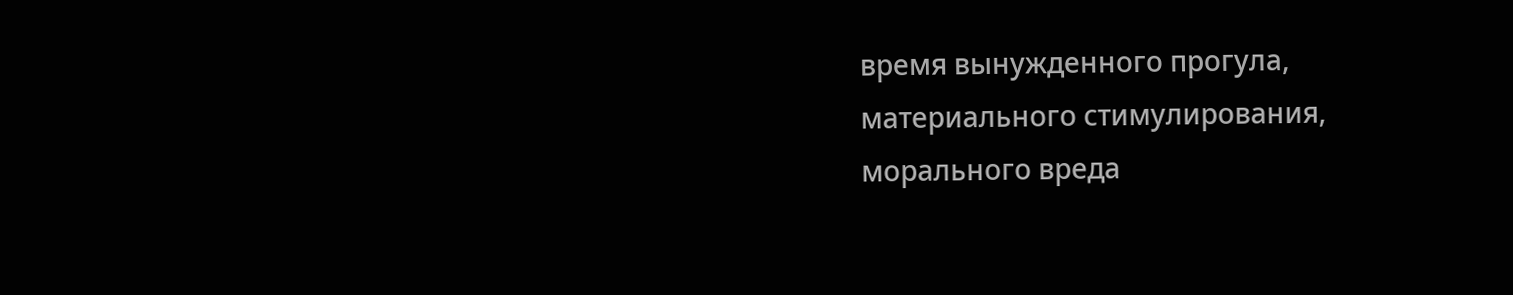время вынужденного прогула, материального стимулирования, морального вреда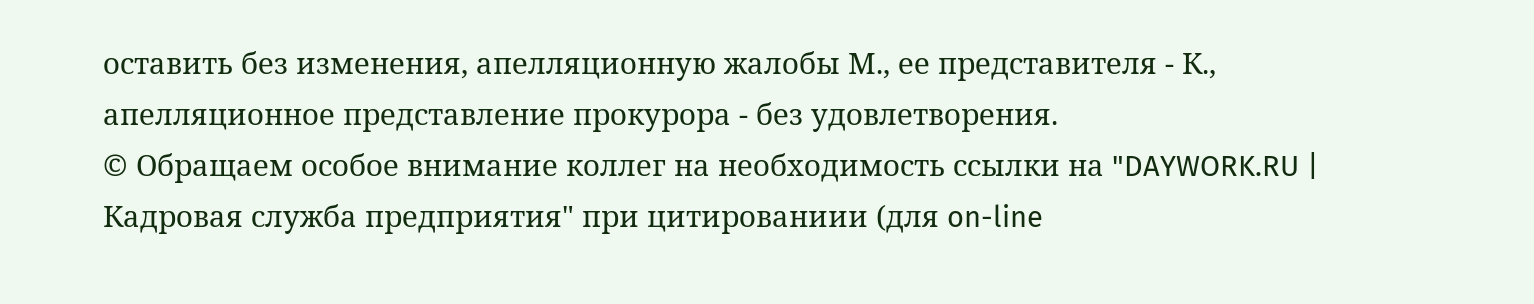оставить без изменения, апелляционную жалобы М., ее представителя - К., апелляционное представление прокурора - без удовлетворения.
© Обращаем особое внимание коллег на необходимость ссылки на "DAYWORK.RU | Кадровая служба предприятия" при цитированиии (для on-line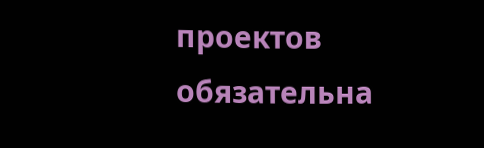проектов обязательна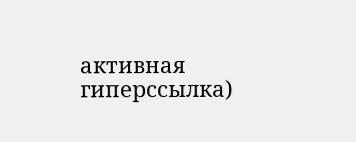активная гиперссылка)